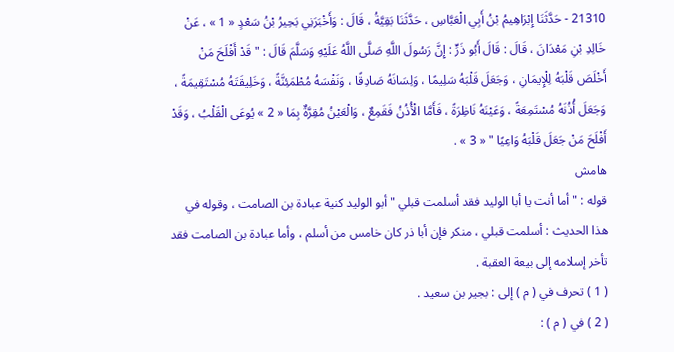21310 - حَدَّثَنَا إِبْرَاهِيمُ بْنُ أَبِي الْعَبَّاسِ ، حَدَّثَنَا بَقِيَّةُ ، قَالَ : وَأَخْبَرَنِي بَحِيرُ بْنُ سَعْدٍ « 1 » ، عَنْ خَالِدِ بْنِ مَعْدَانَ ، قَالَ : قَالَ أَبُو ذَرٍّ : إِنَّ رَسُولَ اللَّهِ صَلَّى اللَّهُ عَلَيْهِ وَسَلَّمَ قَالَ : " قَدْ أَفْلَحَ مَنْ أَخْلَصَ قَلْبَهُ لِلْإِيمَانِ ، وَجَعَلَ قَلْبَهُ سَلِيمًا ، وَلِسَانَهُ صَادِقًا ، وَنَفْسَهُ مُطْمَئِنَّةً ، وَخَلِيقَتَهُ مُسْتَقِيمَةً ، وَجَعَلَ أُذُنَهُ مُسْتَمِعَةً ، وَعَيْنَهُ نَاظِرَةً ، فَأَمَّا الْأُذُنُ فَقَمِعٌ ، وَالْعَيْنُ مُقِرَّةٌ بِمَا « 2 » يُوعَى الْقَلْبُ ، وَقَدْ أَفْلَحَ مَنْ جَعَلَ قَلْبَهُ وَاعِيًا " « 3 » .
هامش
قوله : " أما أنت يا أبا الوليد فقد أسلمت قبلي " أبو الوليد كنية عبادة بن الصامت ، وقوله في هذا الحديث : أسلمت قبلي ، منكر فإن أبا ذر كان خامس من أسلم ، وأما عبادة بن الصامت فقد تأخر إسلامه إلى بيعة العقبة .
( 1 ) تحرف في ( م ) إلى : بجير بن سعيد .
( 2 ) في ( م ) :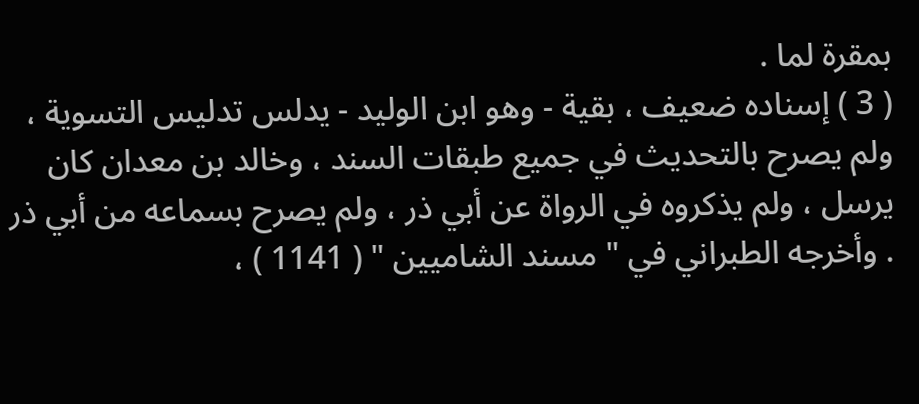بمقرة لما .
( 3 ) إسناده ضعيف ، بقية - وهو ابن الوليد - يدلس تدليس التسوية ، ولم يصرح بالتحديث في جميع طبقات السند ، وخالد بن معدان كان يرسل ، ولم يذكروه في الرواة عن أبي ذر ، ولم يصرح بسماعه من أبي ذر . وأخرجه الطبراني في " مسند الشاميين " ( 1141 ) ،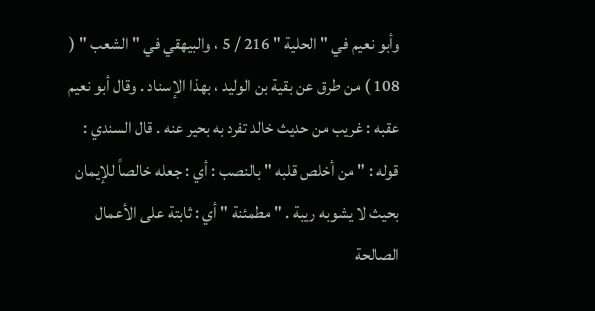وأبو نعيم في " الحلية " 216 / 5 ، والبيهقي في " الشعب " ( 108 ) من طرق عن بقية بن الوليد ، بهذا الإسناد . وقال أبو نعيم عقبه : غريب من حديث خالد تفرد به بحير عنه . قال السندي : قوله : " من أخلص قلبه " بالنصب : أي : جعله خالصاً للإيمان بحيث لا يشوبه ريبة . " مطمئنة " أي : ثابتة على الأعمال الصالحة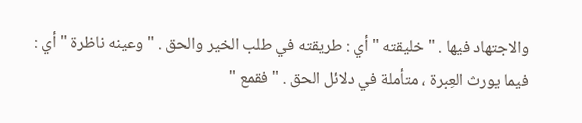والاجتهاد فيها . " خليقته " أي : طريقته في طلب الخير والحق . " وعينه ناظرة " أي : فيما يورث العِبرة ، متأملة في دلائل الحق . " فقمع "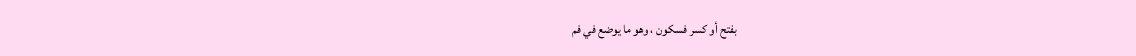بفتح أو كسر فسكون ، وهو ما يوضع في فم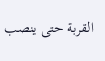القربة حتى ينصب